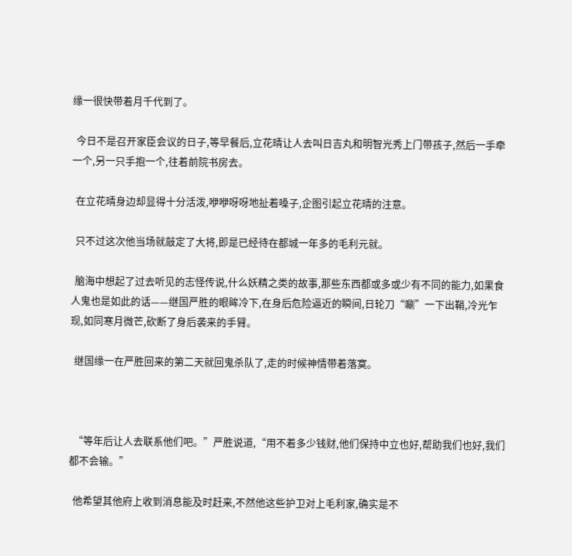缘一很快带着月千代到了。

  今日不是召开家臣会议的日子,等早餐后,立花晴让人去叫日吉丸和明智光秀上门带孩子,然后一手牵一个,另一只手抱一个,往着前院书房去。

  在立花晴身边却显得十分活泼,咿咿呀呀地扯着嗓子,企图引起立花晴的注意。

  只不过这次他当场就敲定了大将,即是已经待在都城一年多的毛利元就。

  脑海中想起了过去听见的志怪传说,什么妖精之类的故事,那些东西都或多或少有不同的能力,如果食人鬼也是如此的话——继国严胜的眼眸冷下,在身后危险逼近的瞬间,日轮刀“唰”一下出鞘,冷光乍现,如同寒月微芒,砍断了身后袭来的手臂。

  继国缘一在严胜回来的第二天就回鬼杀队了,走的时候神情带着落寞。



  “等年后让人去联系他们吧。”严胜说道,“用不着多少钱财,他们保持中立也好,帮助我们也好,我们都不会输。”

  他希望其他府上收到消息能及时赶来,不然他这些护卫对上毛利家,确实是不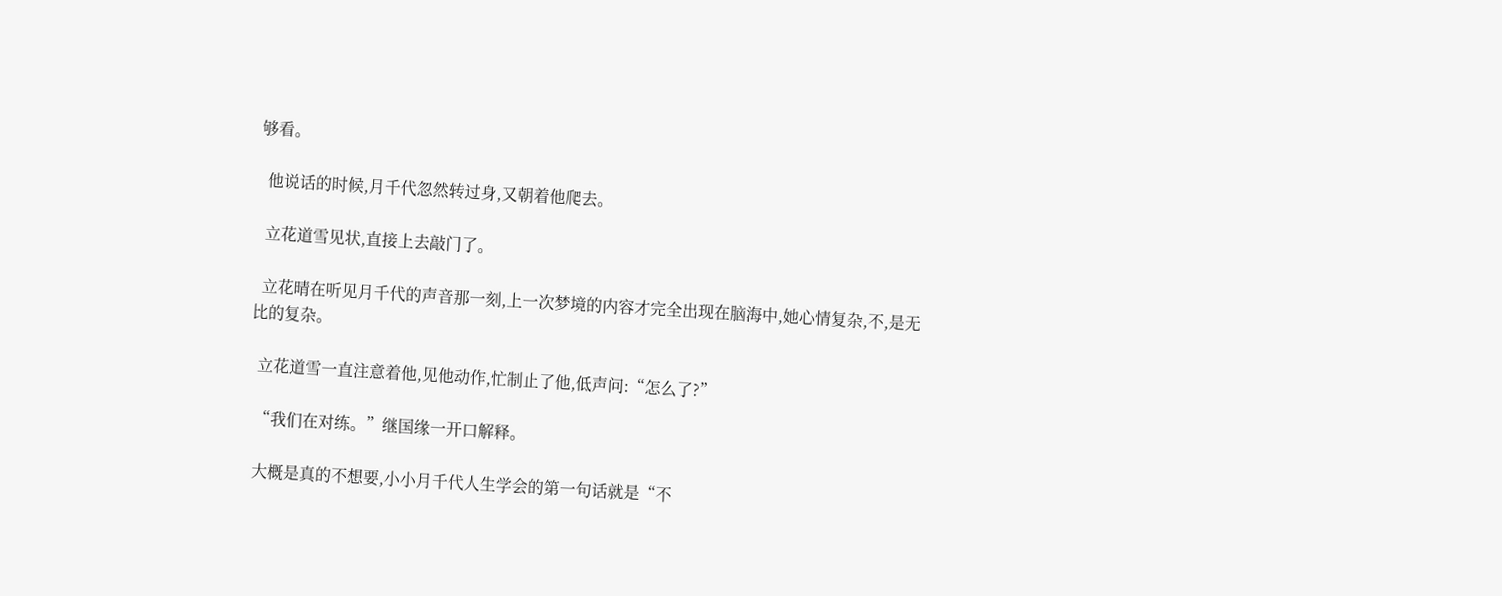够看。

  他说话的时候,月千代忽然转过身,又朝着他爬去。

  立花道雪见状,直接上去敲门了。

  立花晴在听见月千代的声音那一刻,上一次梦境的内容才完全出现在脑海中,她心情复杂,不,是无比的复杂。

  立花道雪一直注意着他,见他动作,忙制止了他,低声问:“怎么了?”

  “我们在对练。”继国缘一开口解释。

  大概是真的不想要,小小月千代人生学会的第一句话就是“不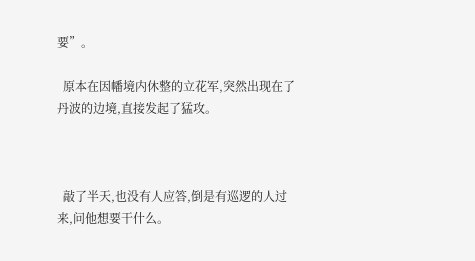要”。

  原本在因幡境内休整的立花军,突然出现在了丹波的边境,直接发起了猛攻。



  敲了半天,也没有人应答,倒是有巡逻的人过来,问他想要干什么。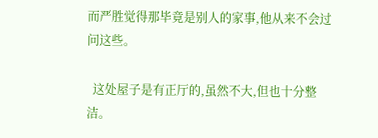而严胜觉得那毕竟是别人的家事,他从来不会过问这些。

  这处屋子是有正厅的,虽然不大,但也十分整洁。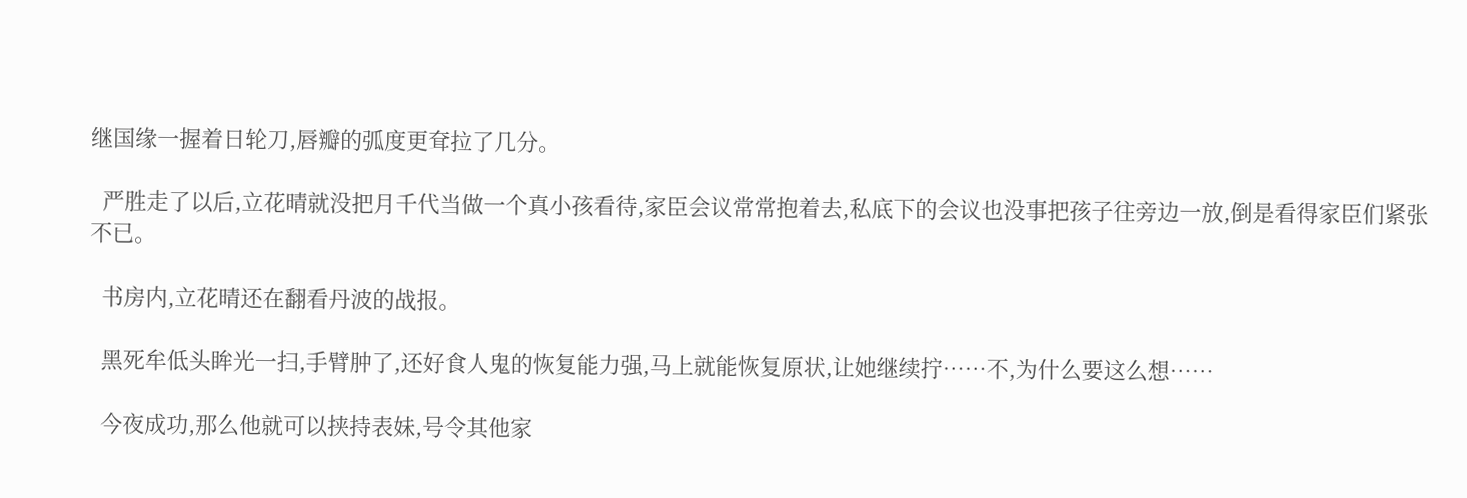继国缘一握着日轮刀,唇瓣的弧度更耷拉了几分。

  严胜走了以后,立花晴就没把月千代当做一个真小孩看待,家臣会议常常抱着去,私底下的会议也没事把孩子往旁边一放,倒是看得家臣们紧张不已。

  书房内,立花晴还在翻看丹波的战报。

  黑死牟低头眸光一扫,手臂肿了,还好食人鬼的恢复能力强,马上就能恢复原状,让她继续拧……不,为什么要这么想……

  今夜成功,那么他就可以挟持表妹,号令其他家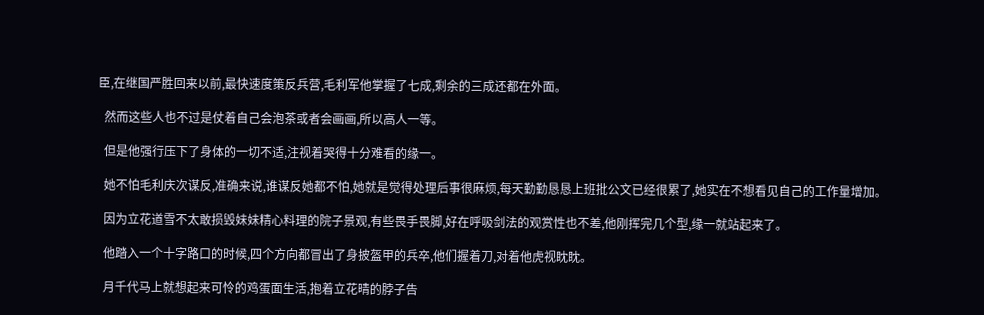臣,在继国严胜回来以前,最快速度策反兵营,毛利军他掌握了七成,剩余的三成还都在外面。

  然而这些人也不过是仗着自己会泡茶或者会画画,所以高人一等。

  但是他强行压下了身体的一切不适,注视着哭得十分难看的缘一。

  她不怕毛利庆次谋反,准确来说,谁谋反她都不怕,她就是觉得处理后事很麻烦,每天勤勤恳恳上班批公文已经很累了,她实在不想看见自己的工作量增加。

  因为立花道雪不太敢损毁妹妹精心料理的院子景观,有些畏手畏脚,好在呼吸剑法的观赏性也不差,他刚挥完几个型,缘一就站起来了。

  他踏入一个十字路口的时候,四个方向都冒出了身披盔甲的兵卒,他们握着刀,对着他虎视眈眈。

  月千代马上就想起来可怜的鸡蛋面生活,抱着立花晴的脖子告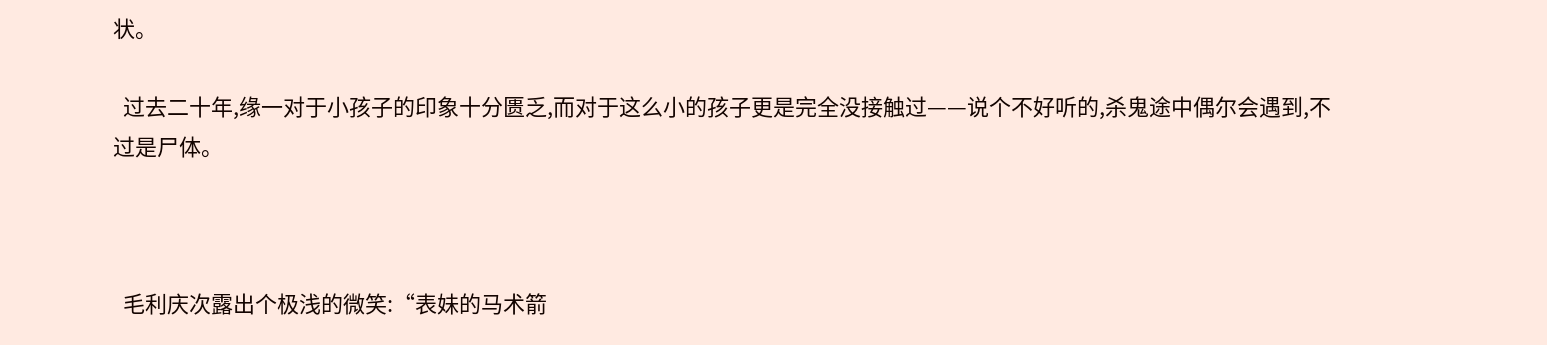状。

  过去二十年,缘一对于小孩子的印象十分匮乏,而对于这么小的孩子更是完全没接触过——说个不好听的,杀鬼途中偶尔会遇到,不过是尸体。



  毛利庆次露出个极浅的微笑:“表妹的马术箭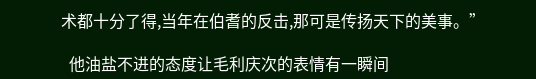术都十分了得,当年在伯耆的反击,那可是传扬天下的美事。”

  他油盐不进的态度让毛利庆次的表情有一瞬间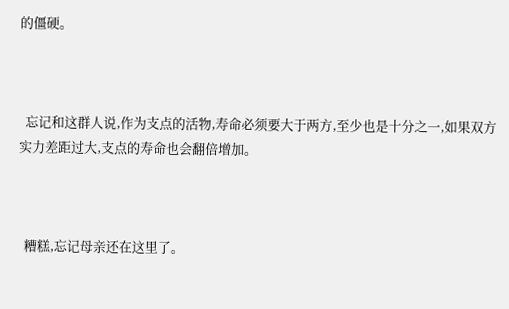的僵硬。



  忘记和这群人说,作为支点的活物,寿命必须要大于两方,至少也是十分之一,如果双方实力差距过大,支点的寿命也会翻倍增加。



  糟糕,忘记母亲还在这里了。